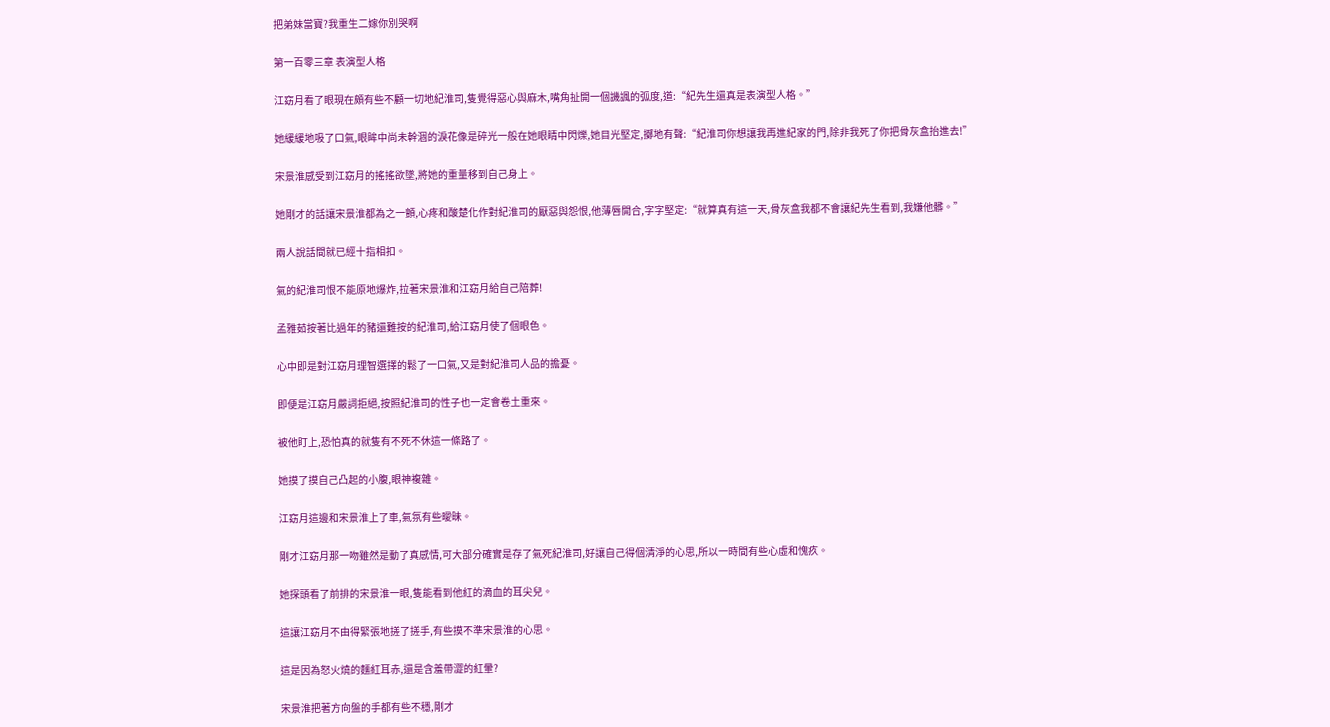把弟妹當寶?我重生二嫁你別哭啊

第一百零三章 表演型人格

江窈月看了眼現在頗有些不顧一切地紀淮司,隻覺得惡心與麻木,嘴角扯開一個譏諷的弧度,道:“紀先生還真是表演型人格。”

她緩緩地吸了口氣,眼眸中尚未幹涸的淚花像是碎光一般在她眼睛中閃爍,她目光堅定,擲地有聲:“紀淮司你想讓我再進紀家的門,除非我死了你把骨灰盒抬進去!”

宋景淮感受到江窈月的搖搖欲墜,將她的重量移到自己身上。

她剛才的話讓宋景淮都為之一顫,心疼和酸楚化作對紀淮司的厭惡與怨恨,他薄唇開合,字字堅定:“就算真有這一天,骨灰盒我都不會讓紀先生看到,我嫌他髒。”

兩人說話間就已經十指相扣。

氣的紀淮司恨不能原地爆炸,拉著宋景淮和江窈月給自己陪葬!

孟雅茹按著比過年的豬還難按的紀淮司,給江窈月使了個眼色。

心中即是對江窈月理智選擇的鬆了一口氣,又是對紀淮司人品的擔憂。

即便是江窈月嚴詞拒絕,按照紀淮司的性子也一定會卷土重來。

被他盯上,恐怕真的就隻有不死不休這一條路了。

她摸了摸自己凸起的小腹,眼神複雜。

江窈月這邊和宋景淮上了車,氣氛有些曖昧。

剛才江窈月那一吻雖然是動了真感情,可大部分確實是存了氣死紀淮司,好讓自己得個清淨的心思,所以一時間有些心虛和愧疚。

她探頭看了前排的宋景淮一眼,隻能看到他紅的滴血的耳尖兒。

這讓江窈月不由得緊張地搓了搓手,有些摸不準宋景淮的心思。

這是因為怒火燒的麵紅耳赤,還是含羞帶澀的紅暈?

宋景淮把著方向盤的手都有些不穩,剛才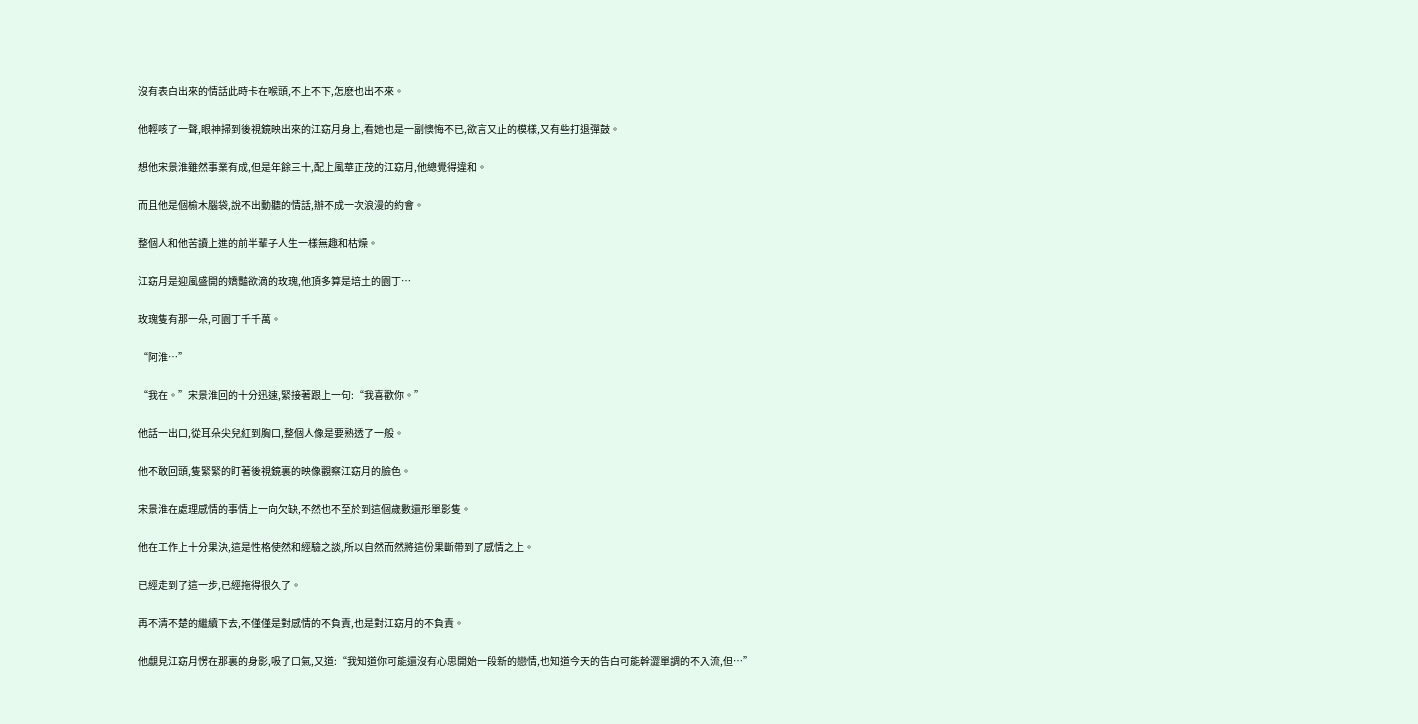沒有表白出來的情話此時卡在喉頭,不上不下,怎麽也出不來。

他輕咳了一聲,眼神掃到後視鏡映出來的江窈月身上,看她也是一副懊悔不已,欲言又止的模樣,又有些打退彈鼓。

想他宋景淮雖然事業有成,但是年餘三十,配上風華正茂的江窈月,他總覺得違和。

而且他是個榆木腦袋,說不出動聽的情話,辦不成一次浪漫的約會。

整個人和他苦讀上進的前半輩子人生一樣無趣和枯燥。

江窈月是迎風盛開的嬌豔欲滴的玫瑰,他頂多算是培土的園丁…

玫瑰隻有那一朵,可園丁千千萬。

“阿淮…”

“我在。”宋景淮回的十分迅速,緊接著跟上一句:“我喜歡你。”

他話一出口,從耳朵尖兒紅到胸口,整個人像是要熟透了一般。

他不敢回頭,隻緊緊的盯著後視鏡裏的映像觀察江窈月的臉色。

宋景淮在處理感情的事情上一向欠缺,不然也不至於到這個歲數還形單影隻。

他在工作上十分果決,這是性格使然和經驗之談,所以自然而然將這份果斷帶到了感情之上。

已經走到了這一步,已經拖得很久了。

再不清不楚的繼續下去,不僅僅是對感情的不負責,也是對江窈月的不負責。

他覷見江窈月愣在那裏的身影,吸了口氣,又道:“我知道你可能還沒有心思開始一段新的戀情,也知道今天的告白可能幹澀單調的不入流,但…”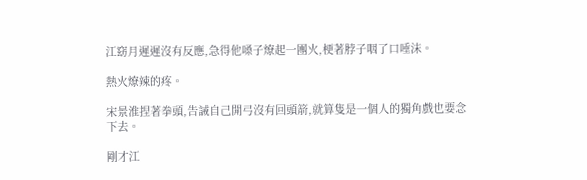江窈月遲遲沒有反應,急得他嗓子燎起一團火,梗著脖子咽了口唾沫。

熱火燎辣的疼。

宋景淮捏著拳頭,告誡自己開弓沒有回頭箭,就算隻是一個人的獨角戲也要念下去。

剛才江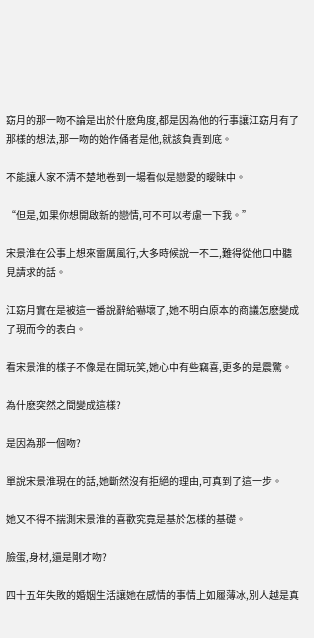窈月的那一吻不論是出於什麽角度,都是因為他的行事讓江窈月有了那樣的想法,那一吻的始作俑者是他,就該負責到底。

不能讓人家不清不楚地卷到一場看似是戀愛的曖昧中。

“但是,如果你想開啟新的戀情,可不可以考慮一下我。”

宋景淮在公事上想來雷厲風行,大多時候說一不二,難得從他口中聽見請求的話。

江窈月實在是被這一番說辭給嚇壞了,她不明白原本的商議怎麽變成了現而今的表白。

看宋景淮的樣子不像是在開玩笑,她心中有些竊喜,更多的是震驚。

為什麽突然之間變成這樣?

是因為那一個吻?

單說宋景淮現在的話,她斷然沒有拒絕的理由,可真到了這一步。

她又不得不揣測宋景淮的喜歡究竟是基於怎樣的基礎。

臉蛋,身材,還是剛才吻?

四十五年失敗的婚姻生活讓她在感情的事情上如履薄冰,別人越是真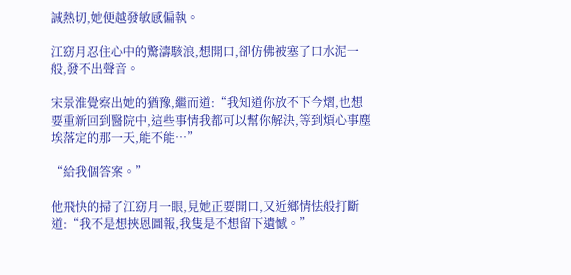誠熱切,她便越發敏感偏執。

江窈月忍住心中的驚濤駭浪,想開口,卻仿佛被塞了口水泥一般,發不出聲音。

宋景淮覺察出她的猶豫,繼而道:“我知道你放不下今熠,也想要重新回到醫院中,這些事情我都可以幫你解決,等到煩心事塵埃落定的那一天,能不能…”

“給我個答案。”

他飛快的掃了江窈月一眼,見她正要開口,又近鄉情怯般打斷道:“我不是想挾恩圖報,我隻是不想留下遺憾。”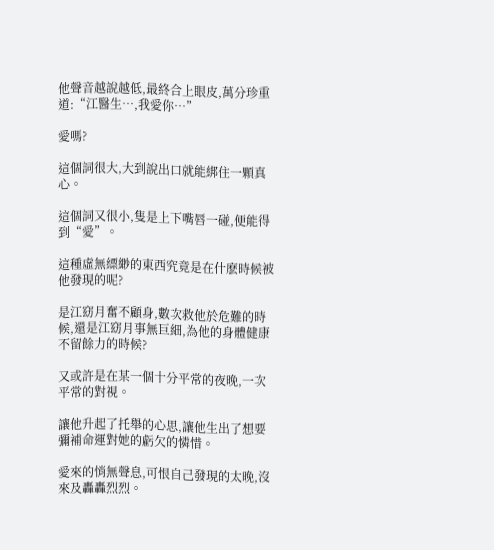他聲音越說越低,最終合上眼皮,萬分珍重道:“江醫生…,我愛你…”

愛嗎?

這個詞很大,大到說出口就能綁住一顆真心。

這個詞又很小,隻是上下嘴唇一碰,便能得到“愛”。

這種虛無縹緲的東西究竟是在什麽時候被他發現的呢?

是江窈月奮不顧身,數次救他於危難的時候,還是江窈月事無巨細,為他的身體健康不留餘力的時候?

又或許是在某一個十分平常的夜晚,一次平常的對視。

讓他升起了托舉的心思,讓他生出了想要彌補命運對她的虧欠的憐惜。

愛來的悄無聲息,可恨自己發現的太晚,沒來及轟轟烈烈。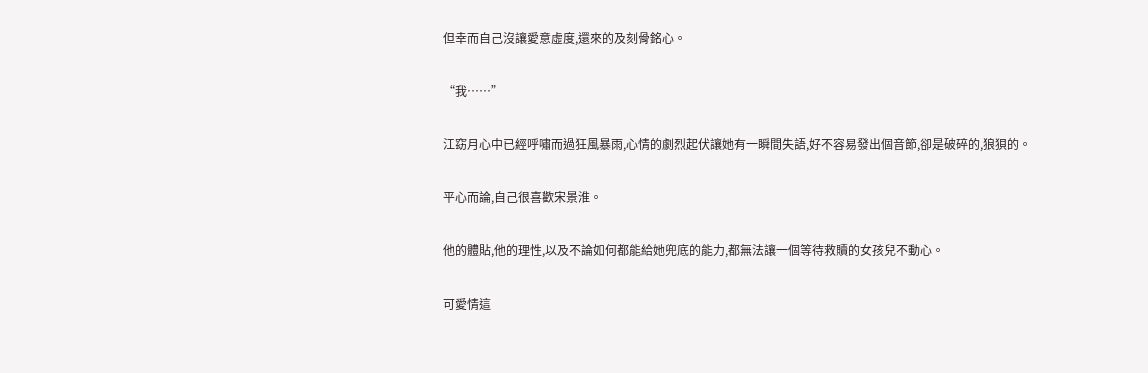但幸而自己沒讓愛意虛度,還來的及刻骨銘心。

“我……”

江窈月心中已經呼嘯而過狂風暴雨,心情的劇烈起伏讓她有一瞬間失語,好不容易發出個音節,卻是破碎的,狼狽的。

平心而論,自己很喜歡宋景淮。

他的體貼,他的理性,以及不論如何都能給她兜底的能力,都無法讓一個等待救贖的女孩兒不動心。

可愛情這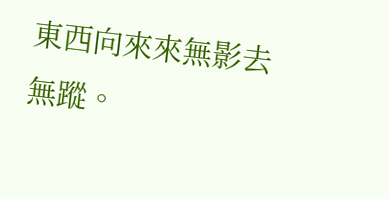東西向來來無影去無蹤。